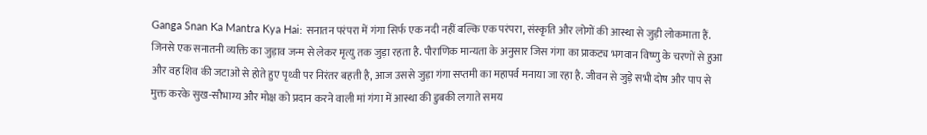Ganga Snan Ka Mantra Kya Hai: सनातन परंपरा में गंगा सिर्फ एक नदी नहीं बल्कि एक परंपरा, संस्कृति और लोगों की आस्था से जुड़ी लोकमाता हैं. जिनसे एक सनातनी व्यक्ति का जुड़ाव जन्म से लेकर मृत्यु तक जुड़ा रहता है. पौराणिक मान्यता के अनुसार जिस गंगा का प्राकट्य भगवान विष्णु के चरणों से हुआ और वह शिव की जटाओं से होते हुए पृथ्वी पर निरंतर बहती है, आज उससे जुड़ा गंगा सप्तमी का महापर्व मनाया जा रहा है. जीवन से जुड़े सभी दोष और पाप से मुक्त करके सुख-सौभाग्य और मोक्ष को प्रदान करने वाली मां गंगा में आस्था की डुबकी लगाते समय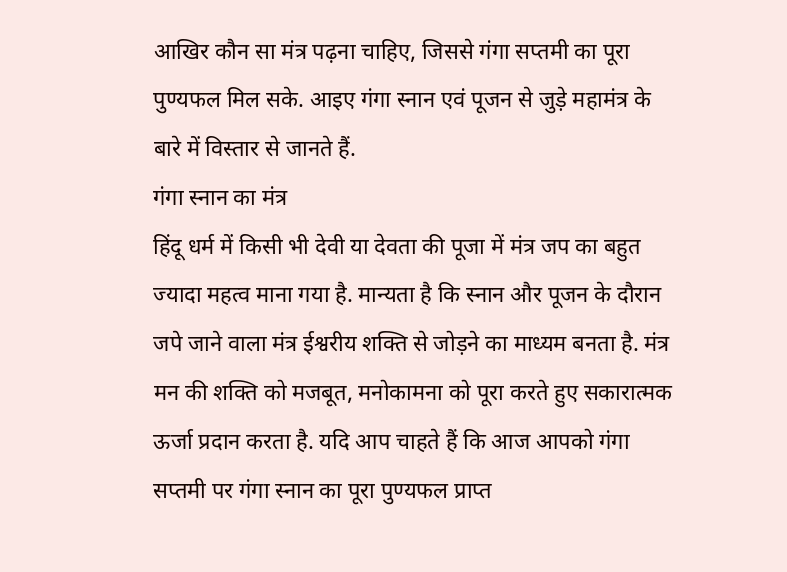आखिर कौन सा मंत्र पढ़ना चाहिए, जिससे गंगा सप्तमी का पूरा पुण्यफल मिल सके. आइए गंगा स्नान एवं पूजन से जुड़े महामंत्र के बारे में विस्तार से जानते हैं.
गंगा स्नान का मंत्र
हिंदू धर्म में किसी भी देवी या देवता की पूजा में मंत्र जप का बहुत ज्यादा महत्व माना गया है. मान्यता है कि स्नान और पूजन के दौरान जपे जाने वाला मंत्र ईश्वरीय शक्ति से जोड़ने का माध्यम बनता है. मंत्र मन की शक्ति को मजबूत, मनोकामना को पूरा करते हुए सकारात्मक ऊर्जा प्रदान करता है. यदि आप चाहते हैं कि आज आपको गंगा सप्तमी पर गंगा स्नान का पूरा पुण्यफल प्राप्त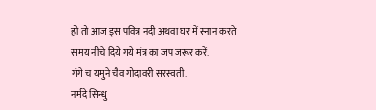हो तो आज इस पवित्र नदी अथवा घर में स्नान करते समय नीचे दिये गये मंत्र का जप जरूर करें.
गंगे च यमुने चैव गोदावरी सरस्वती.
नर्मदे सिन्धु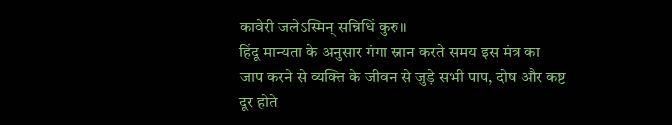कावेरी जलेऽस्मिन् सन्निधिं कुरु॥
हिंदू मान्यता के अनुसार गंगा स्नान करते समय इस मंत्र का जाप करने से व्यक्ति के जीवन से जुड़े सभी पाप, दोष और कष्ट दूर होते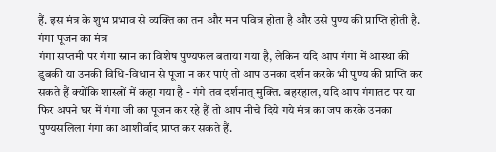हैं. इस मंत्र के शुभ प्रभाव से व्यक्ति का तन और मन पवित्र होता है और उसे पुण्य की प्राप्ति होती है.
गंगा पूजन का मंत्र
गंगा सप्तमी पर गंगा स्नान का विशेष पुण्यफल बताया गया है, लेकिन यदि आप गंगा में आस्था की डुबकी या उनकी विधि-विधान से पूजा न कर पाएं तो आप उनका दर्शन करके भी पुण्य की प्राप्ति कर सकते हैं क्योंकि शास्त्रों में कहा गया है - गंगे तव दर्शनात् मुक्ति. बहरहाल, यदि आप गंगातट पर या फिर अपने घर में गंगा जी का पूजन कर रहे हैं तो आप नीचे दिये गये मंत्र का जप करके उनका पुण्यसलिला गंगा का आशीर्वाद प्राप्त कर सकते हैं.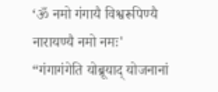‘ॐ नमो गंगायै विश्वरूपिण्यै नारायण्यै नमो नमः'
“गंगागंगेति योब्रूयाद् योजनानां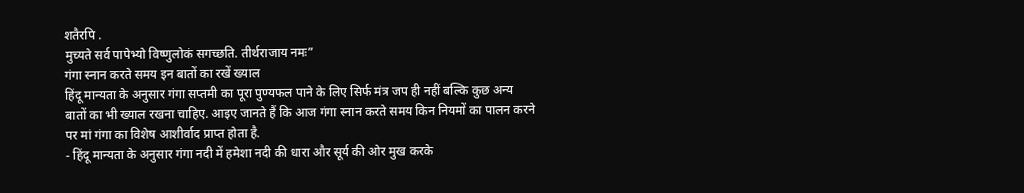शतैरपि .
मुच्यते सर्व पापेभ्यो विष्णुलोकं सगच्छति. तीर्थराजाय नमः”
गंगा स्नान करते समय इन बातों का रखें ख्याल
हिंदू मान्यता के अनुसार गंगा सप्तमी का पूरा पुण्यफल पाने के लिए सिर्फ मंत्र जप ही नहीं बल्कि कुछ अन्य बातों का भी ख्याल रखना चाहिए. आइए जानते हैं कि आज गंगा स्नान करते समय किन नियमों का पालन करने पर मां गंगा का विशेष आशीर्वाद प्राप्त होता है.
- हिंदू मान्यता के अनुसार गंगा नदी में हमेशा नदी की धारा और सूर्य की ओर मुख करके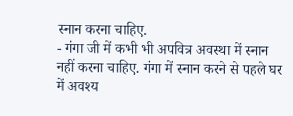स्नान करना चाहिए.
- गंगा जी में कभी भी अपवित्र अवस्था में स्नान नहीं करना चाहिए. गंगा में स्नान करने से पहले घर में अवश्य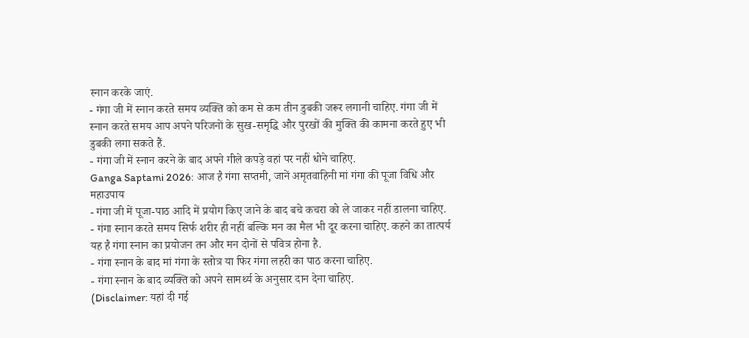स्नान करके जाएं.
- गंगा जी में स्नान करते समय व्यक्ति को कम से कम तीन डुबकी जरूर लगानी चाहिए. गंगा जी में स्नान करते समय आप अपने परिजनों के सुख-समृद्धि और पुरखों की मुक्ति की कामना करते हुए भी डुबकी लगा सकते हैं.
- गंगा जी में स्नान करने के बाद अपने गीले कपड़े वहां पर नहीं धोने चाहिए.
Ganga Saptami 2026: आज है गंगा सप्तमी, जानें अमृतवाहिनी मां गंगा की पूजा विधि और महाउपाय
- गंगा जी में पूजा-पाठ आदि में प्रयोग किए जाने के बाद बचे कचरा को ले जाकर नहीं डालना चाहिए.
- गंगा स्नान करते समय सिर्फ शरीर ही नहीं बल्कि मन का मैल भी दूर करना चाहिए. कहने का तात्पर्य यह है गंगा स्नान का प्रयोजन तन और मन दोनों से पवित्र होना है.
- गंगा स्नान के बाद मां गंगा के स्तोत्र या फिर गंगा लहरी का पाठ करना चाहिए.
- गंगा स्नान के बाद व्यक्ति को अपने सामर्थ्य के अनुसार दान देना चाहिए.
(Disclaimer: यहां दी गई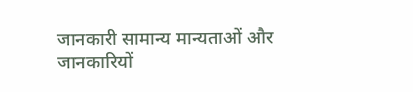जानकारी सामान्य मान्यताओं और जानकारियों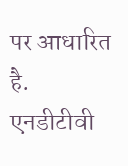पर आधारित है. एनडीटीवी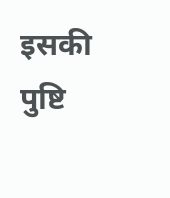इसकी पुष्टि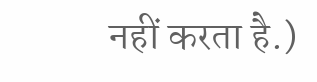नहीं करता है.)